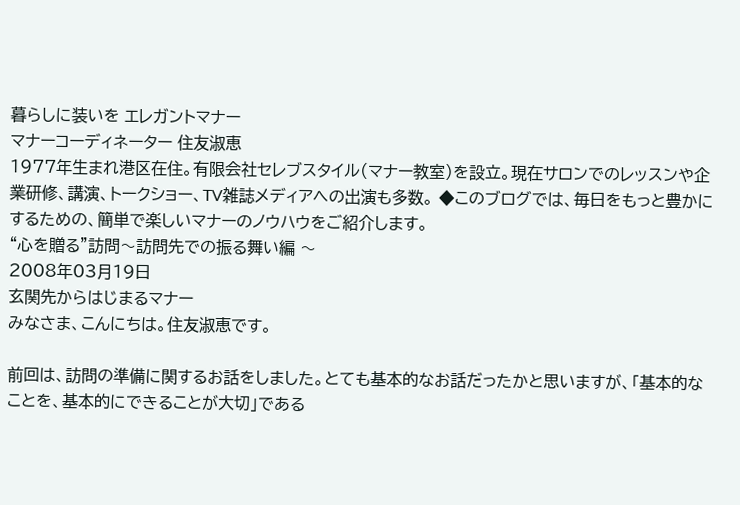暮らしに装いを エレガントマナー
マナーコーディネーター 住友淑恵
1977年生まれ港区在住。有限会社セレブスタイル(マナー教室)を設立。現在サロンでのレッスンや企業研修、講演、トークショー、TV雑誌メディアへの出演も多数。 ◆このブログでは、毎日をもっと豊かにするための、簡単で楽しいマナーのノウハウをご紹介します。
“心を贈る”訪問〜訪問先での振る舞い編 〜
2008年03月19日
玄関先からはじまるマナー
みなさま、こんにちは。住友淑恵です。

前回は、訪問の準備に関するお話をしました。とても基本的なお話だったかと思いますが、「基本的なことを、基本的にできることが大切」である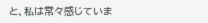と、私は常々感じていま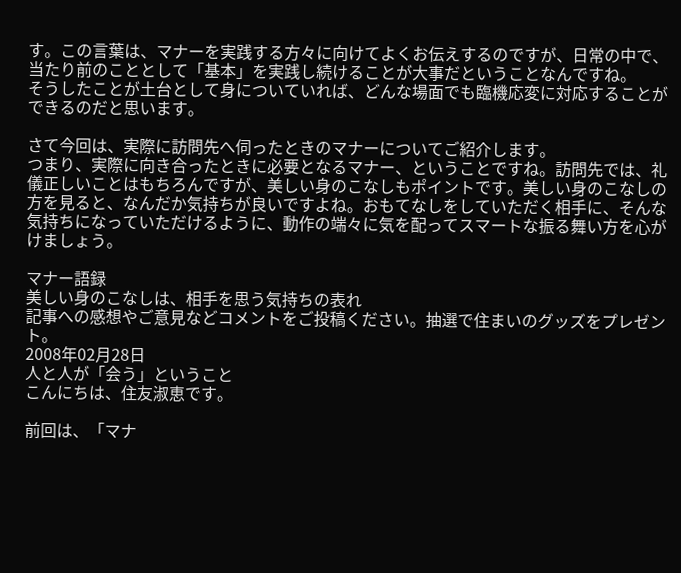す。この言葉は、マナーを実践する方々に向けてよくお伝えするのですが、日常の中で、当たり前のこととして「基本」を実践し続けることが大事だということなんですね。
そうしたことが土台として身についていれば、どんな場面でも臨機応変に対応することができるのだと思います。

さて今回は、実際に訪問先へ伺ったときのマナーについてご紹介します。
つまり、実際に向き合ったときに必要となるマナー、ということですね。訪問先では、礼儀正しいことはもちろんですが、美しい身のこなしもポイントです。美しい身のこなしの方を見ると、なんだか気持ちが良いですよね。おもてなしをしていただく相手に、そんな気持ちになっていただけるように、動作の端々に気を配ってスマートな振る舞い方を心がけましょう。

マナー語録
美しい身のこなしは、相手を思う気持ちの表れ
記事への感想やご意見などコメントをご投稿ください。抽選で住まいのグッズをプレゼント。
2008年02月28日
人と人が「会う」ということ
こんにちは、住友淑恵です。

前回は、「マナ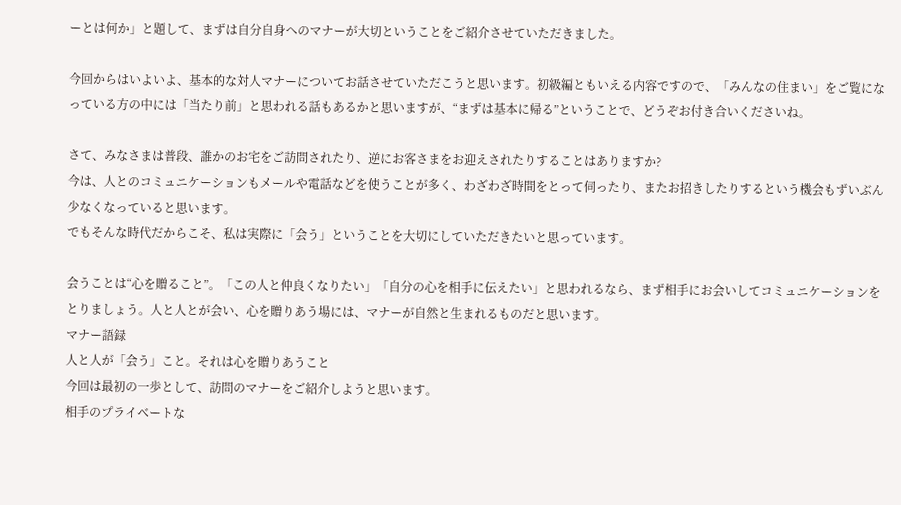ーとは何か」と題して、まずは自分自身へのマナーが大切ということをご紹介させていただきました。

今回からはいよいよ、基本的な対人マナーについてお話させていただこうと思います。初級編ともいえる内容ですので、「みんなの住まい」をご覧になっている方の中には「当たり前」と思われる話もあるかと思いますが、“まずは基本に帰る”ということで、どうぞお付き合いくださいね。

さて、みなさまは普段、誰かのお宅をご訪問されたり、逆にお客さまをお迎えされたりすることはありますか?
今は、人とのコミュニケーションもメールや電話などを使うことが多く、わざわざ時間をとって伺ったり、またお招きしたりするという機会もずいぶん少なくなっていると思います。
でもそんな時代だからこそ、私は実際に「会う」ということを大切にしていただきたいと思っています。

会うことは“心を贈ること”。「この人と仲良くなりたい」「自分の心を相手に伝えたい」と思われるなら、まず相手にお会いしてコミュニケーションをとりましょう。人と人とが会い、心を贈りあう場には、マナーが自然と生まれるものだと思います。
マナー語録
人と人が「会う」こと。それは心を贈りあうこと
今回は最初の一歩として、訪問のマナーをご紹介しようと思います。
相手のプライベートな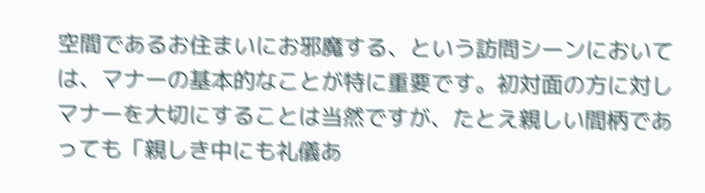空間であるお住まいにお邪魔する、という訪問シーンにおいては、マナーの基本的なことが特に重要です。初対面の方に対しマナーを大切にすることは当然ですが、たとえ親しい間柄であっても「親しき中にも礼儀あ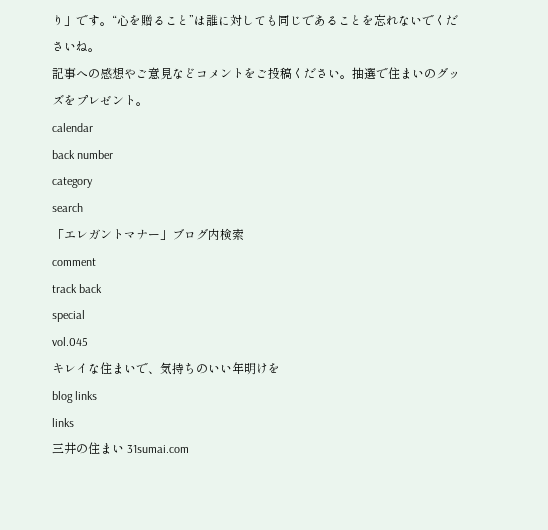り」です。“心を贈ること”は誰に対しても同じであることを忘れないでくださいね。
記事への感想やご意見などコメントをご投稿ください。抽選で住まいのグッズをプレゼント。
calendar
back number
category
search
「エレガントマナー」ブログ内検索
comment
track back
special
vol.045
キレイな住まいで、気持ちのいい年明けを
blog links
links
三井の住まい 31sumai.com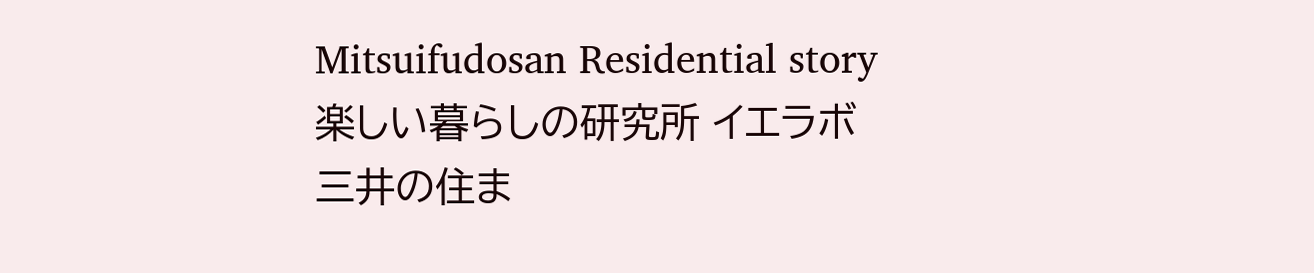Mitsuifudosan Residential story
楽しい暮らしの研究所 イエラボ
三井の住ま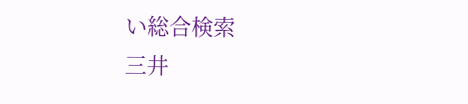い総合検索
三井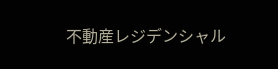不動産レジデンシャル